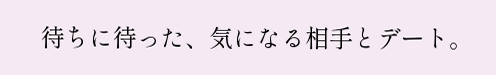待ちに待った、気になる相手とデート。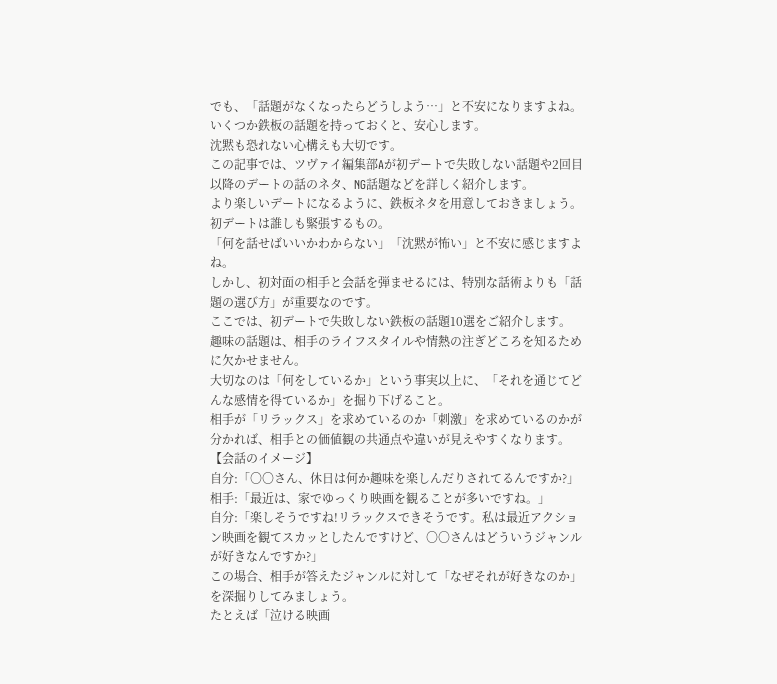でも、「話題がなくなったらどうしよう…」と不安になりますよね。
いくつか鉄板の話題を持っておくと、安心します。
沈黙も恐れない心構えも大切です。
この記事では、ツヴァイ編集部Aが初デートで失敗しない話題や2回目以降のデートの話のネタ、NG話題などを詳しく紹介します。
より楽しいデートになるように、鉄板ネタを用意しておきましょう。
初デートは誰しも緊張するもの。
「何を話せばいいかわからない」「沈黙が怖い」と不安に感じますよね。
しかし、初対面の相手と会話を弾ませるには、特別な話術よりも「話題の選び方」が重要なのです。
ここでは、初デートで失敗しない鉄板の話題10選をご紹介します。
趣味の話題は、相手のライフスタイルや情熱の注ぎどころを知るために欠かせません。
大切なのは「何をしているか」という事実以上に、「それを通じてどんな感情を得ているか」を掘り下げること。
相手が「リラックス」を求めているのか「刺激」を求めているのかが分かれば、相手との価値観の共通点や違いが見えやすくなります。
【会話のイメージ】
自分:「〇〇さん、休日は何か趣味を楽しんだりされてるんですか?」
相手:「最近は、家でゆっくり映画を観ることが多いですね。」
自分:「楽しそうですね!リラックスできそうです。私は最近アクション映画を観てスカッとしたんですけど、〇〇さんはどういうジャンルが好きなんですか?」
この場合、相手が答えたジャンルに対して「なぜそれが好きなのか」を深掘りしてみましょう。
たとえば「泣ける映画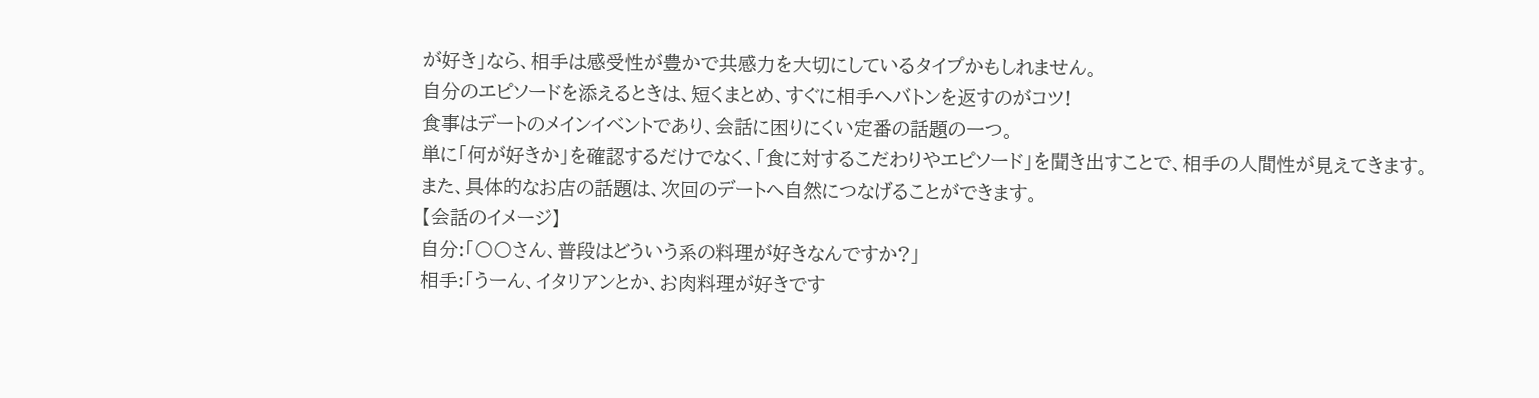が好き」なら、相手は感受性が豊かで共感力を大切にしているタイプかもしれません。
自分のエピソードを添えるときは、短くまとめ、すぐに相手へバトンを返すのがコツ!
食事はデートのメインイベントであり、会話に困りにくい定番の話題の一つ。
単に「何が好きか」を確認するだけでなく、「食に対するこだわりやエピソード」を聞き出すことで、相手の人間性が見えてきます。
また、具体的なお店の話題は、次回のデートへ自然につなげることができます。
【会話のイメージ】
自分:「〇〇さん、普段はどういう系の料理が好きなんですか?」
相手:「うーん、イタリアンとか、お肉料理が好きです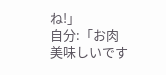ね!」
自分:「お肉美味しいです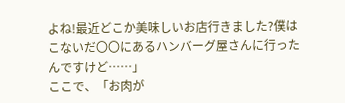よね!最近どこか美味しいお店行きました?僕はこないだ〇〇にあるハンバーグ屋さんに行ったんですけど……」
ここで、「お肉が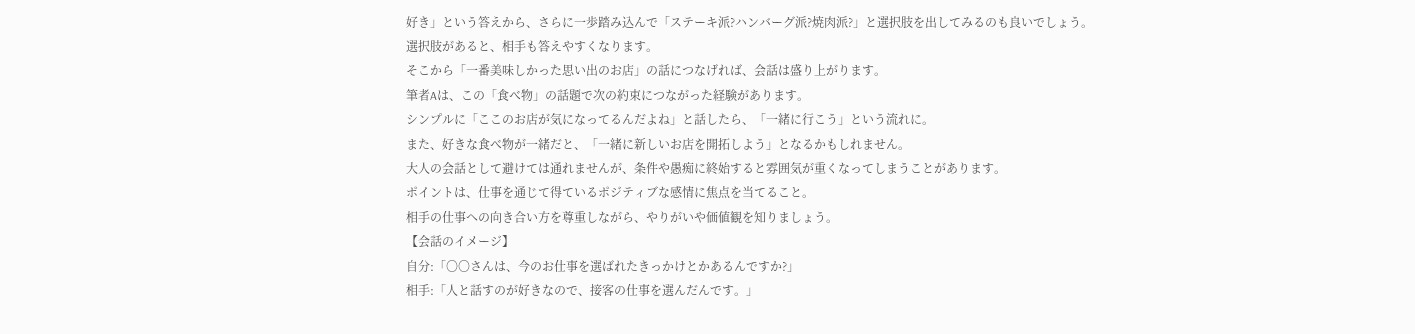好き」という答えから、さらに一歩踏み込んで「ステーキ派?ハンバーグ派?焼肉派?」と選択肢を出してみるのも良いでしょう。
選択肢があると、相手も答えやすくなります。
そこから「一番美味しかった思い出のお店」の話につなげれば、会話は盛り上がります。
筆者Aは、この「食べ物」の話題で次の約束につながった経験があります。
シンプルに「ここのお店が気になってるんだよね」と話したら、「一緒に行こう」という流れに。
また、好きな食べ物が一緒だと、「一緒に新しいお店を開拓しよう」となるかもしれません。
大人の会話として避けては通れませんが、条件や愚痴に終始すると雰囲気が重くなってしまうことがあります。
ポイントは、仕事を通じて得ているポジティブな感情に焦点を当てること。
相手の仕事への向き合い方を尊重しながら、やりがいや価値観を知りましょう。
【会話のイメージ】
自分:「〇〇さんは、今のお仕事を選ばれたきっかけとかあるんですか?」
相手:「人と話すのが好きなので、接客の仕事を選んだんです。」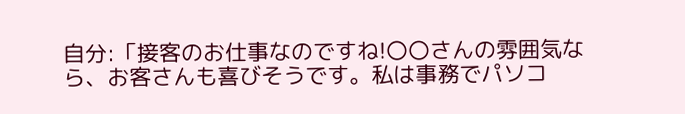自分:「接客のお仕事なのですね!〇〇さんの雰囲気なら、お客さんも喜びそうです。私は事務でパソコ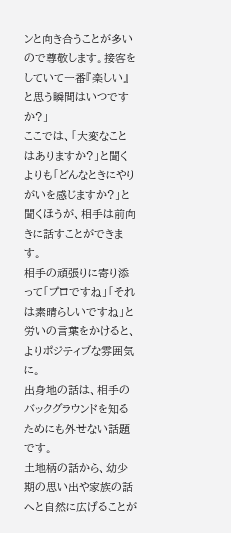ンと向き合うことが多いので尊敬します。接客をしていて一番『楽しい』と思う瞬間はいつですか?」
ここでは、「大変なことはありますか?」と聞くよりも「どんなときにやりがいを感じますか?」と聞くほうが、相手は前向きに話すことができます。
相手の頑張りに寄り添って「プロですね」「それは素晴らしいですね」と労いの言葉をかけると、よりポジティブな雰囲気に。
出身地の話は、相手のバックグラウンドを知るためにも外せない話題です。
土地柄の話から、幼少期の思い出や家族の話へと自然に広げることが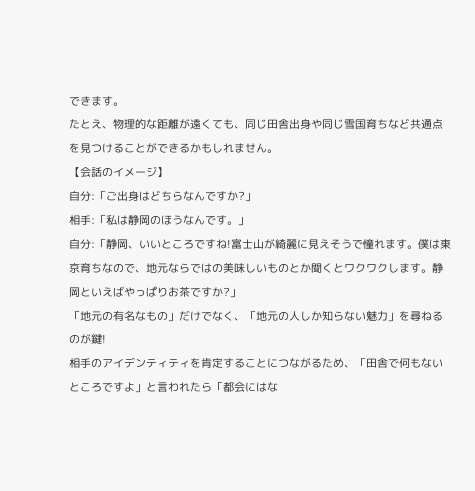できます。
たとえ、物理的な距離が遠くても、同じ田舎出身や同じ雪国育ちなど共通点を見つけることができるかもしれません。
【会話のイメージ】
自分:「ご出身はどちらなんですか?」
相手:「私は静岡のほうなんです。」
自分:「静岡、いいところですね!富士山が綺麗に見えそうで憧れます。僕は東京育ちなので、地元ならではの美味しいものとか聞くとワクワクします。静岡といえばやっぱりお茶ですか?」
「地元の有名なもの」だけでなく、「地元の人しか知らない魅力」を尋ねるのが鍵!
相手のアイデンティティを肯定することにつながるため、「田舎で何もないところですよ」と言われたら「都会にはな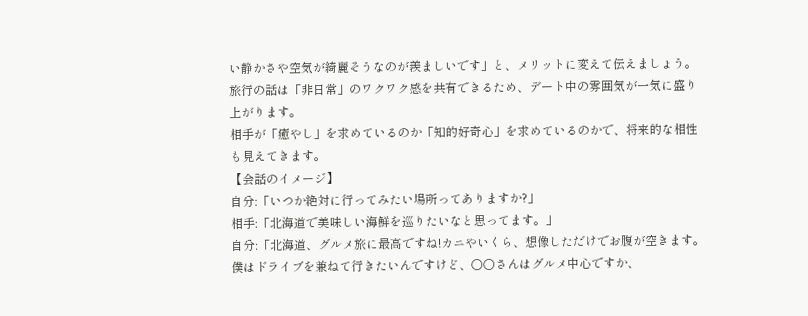い静かさや空気が綺麗そうなのが羨ましいです」と、メリットに変えて伝えましょう。
旅行の話は「非日常」のワクワク感を共有できるため、デート中の雰囲気が一気に盛り上がります。
相手が「癒やし」を求めているのか「知的好奇心」を求めているのかで、将来的な相性も見えてきます。
【会話のイメージ】
自分:「いつか絶対に行ってみたい場所ってありますか?」
相手:「北海道で美味しい海鮮を巡りたいなと思ってます。」
自分:「北海道、グルメ旅に最高ですね!カニやいくら、想像しただけでお腹が空きます。僕はドライブを兼ねて行きたいんですけど、〇〇さんはグルメ中心ですか、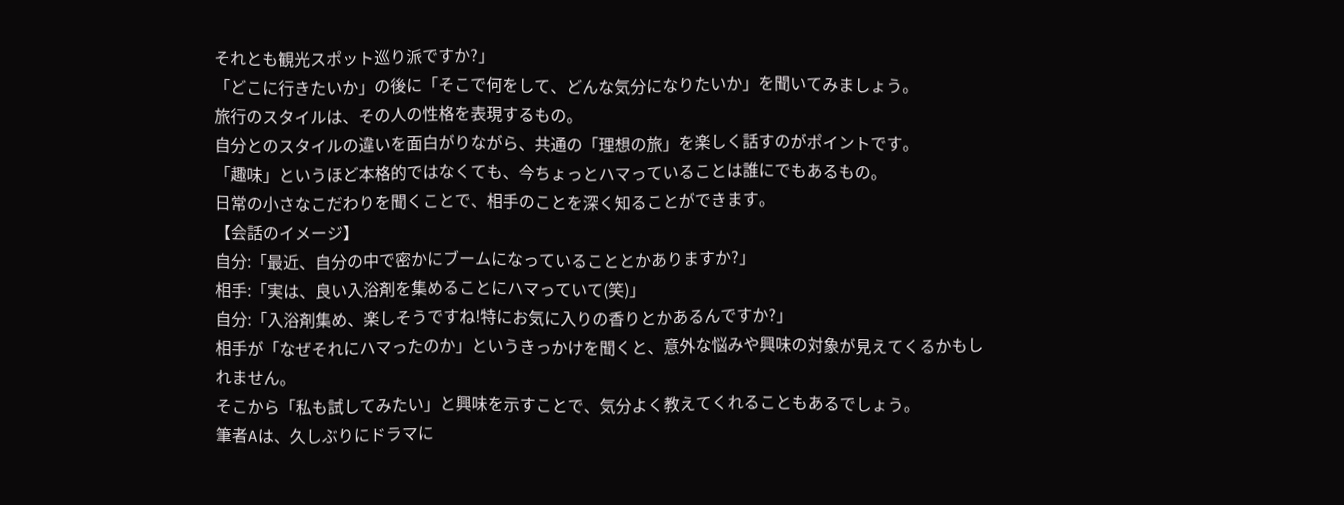それとも観光スポット巡り派ですか?」
「どこに行きたいか」の後に「そこで何をして、どんな気分になりたいか」を聞いてみましょう。
旅行のスタイルは、その人の性格を表現するもの。
自分とのスタイルの違いを面白がりながら、共通の「理想の旅」を楽しく話すのがポイントです。
「趣味」というほど本格的ではなくても、今ちょっとハマっていることは誰にでもあるもの。
日常の小さなこだわりを聞くことで、相手のことを深く知ることができます。
【会話のイメージ】
自分:「最近、自分の中で密かにブームになっていることとかありますか?」
相手:「実は、良い入浴剤を集めることにハマっていて(笑)」
自分:「入浴剤集め、楽しそうですね!特にお気に入りの香りとかあるんですか?」
相手が「なぜそれにハマったのか」というきっかけを聞くと、意外な悩みや興味の対象が見えてくるかもしれません。
そこから「私も試してみたい」と興味を示すことで、気分よく教えてくれることもあるでしょう。
筆者Aは、久しぶりにドラマに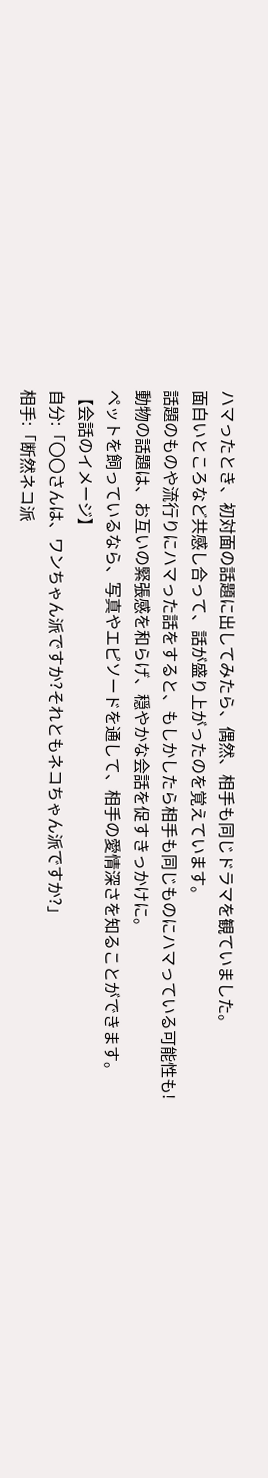ハマったとき、初対面の話題に出してみたら、偶然、相手も同じドラマを観ていました。
面白いところなど共感し合って、話が盛り上がったのを覚えています。
話題のものや流行りにハマった話をすると、もしかしたら相手も同じものにハマっている可能性も!
動物の話題は、お互いの緊張感を和らげ、穏やかな会話を促すきっかけに。
ペットを飼っているなら、写真やエピソードを通して、相手の愛情深さを知ることができます。
【会話のイメージ】
自分:「〇〇さんは、ワンちゃん派ですか?それともネコちゃん派ですか?」
相手:「断然ネコ派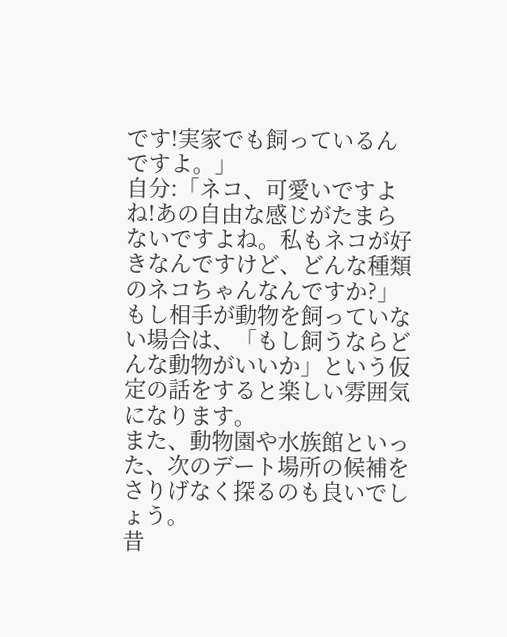です!実家でも飼っているんですよ。」
自分:「ネコ、可愛いですよね!あの自由な感じがたまらないですよね。私もネコが好きなんですけど、どんな種類のネコちゃんなんですか?」
もし相手が動物を飼っていない場合は、「もし飼うならどんな動物がいいか」という仮定の話をすると楽しい雰囲気になります。
また、動物園や水族館といった、次のデート場所の候補をさりげなく探るのも良いでしょう。
昔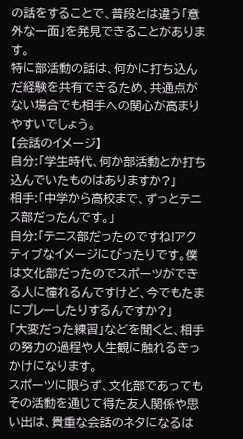の話をすることで、普段とは違う「意外な一面」を発見できることがあります。
特に部活動の話は、何かに打ち込んだ経験を共有できるため、共通点がない場合でも相手への関心が高まりやすいでしょう。
【会話のイメージ】
自分:「学生時代、何か部活動とか打ち込んでいたものはありますか?」
相手:「中学から高校まで、ずっとテニス部だったんです。」
自分:「テニス部だったのですね!アクティブなイメージにぴったりです。僕は文化部だったのでスポーツができる人に憧れるんですけど、今でもたまにプレーしたりするんですか?」
「大変だった練習」などを聞くと、相手の努力の過程や人生観に触れるきっかけになります。
スポーツに限らず、文化部であってもその活動を通じて得た友人関係や思い出は、貴重な会話のネタになるは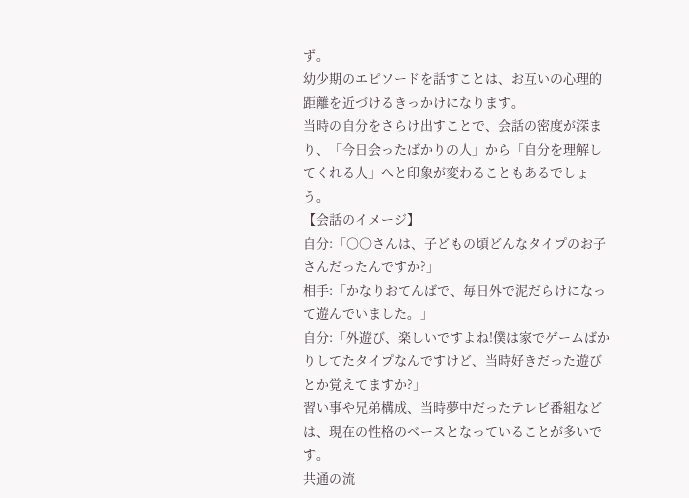ず。
幼少期のエピソードを話すことは、お互いの心理的距離を近づけるきっかけになります。
当時の自分をさらけ出すことで、会話の密度が深まり、「今日会ったばかりの人」から「自分を理解してくれる人」へと印象が変わることもあるでしょう。
【会話のイメージ】
自分:「〇〇さんは、子どもの頃どんなタイプのお子さんだったんですか?」
相手:「かなりおてんばで、毎日外で泥だらけになって遊んでいました。」
自分:「外遊び、楽しいですよね!僕は家でゲームばかりしてたタイプなんですけど、当時好きだった遊びとか覚えてますか?」
習い事や兄弟構成、当時夢中だったテレビ番組などは、現在の性格のベースとなっていることが多いです。
共通の流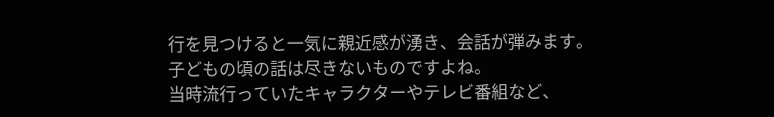行を見つけると一気に親近感が湧き、会話が弾みます。
子どもの頃の話は尽きないものですよね。
当時流行っていたキャラクターやテレビ番組など、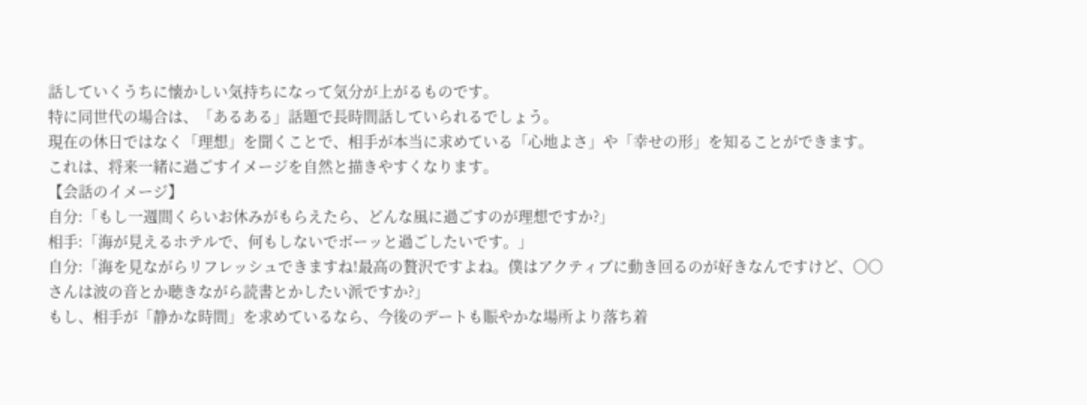話していくうちに懐かしい気持ちになって気分が上がるものです。
特に同世代の場合は、「あるある」話題で長時間話していられるでしょう。
現在の休日ではなく「理想」を聞くことで、相手が本当に求めている「心地よさ」や「幸せの形」を知ることができます。
これは、将来一緒に過ごすイメージを自然と描きやすくなります。
【会話のイメージ】
自分:「もし一週間くらいお休みがもらえたら、どんな風に過ごすのが理想ですか?」
相手:「海が見えるホテルで、何もしないでボーッと過ごしたいです。」
自分:「海を見ながらリフレッシュできますね!最高の贅沢ですよね。僕はアクティブに動き回るのが好きなんですけど、〇〇さんは波の音とか聴きながら読書とかしたい派ですか?」
もし、相手が「静かな時間」を求めているなら、今後のデートも賑やかな場所より落ち着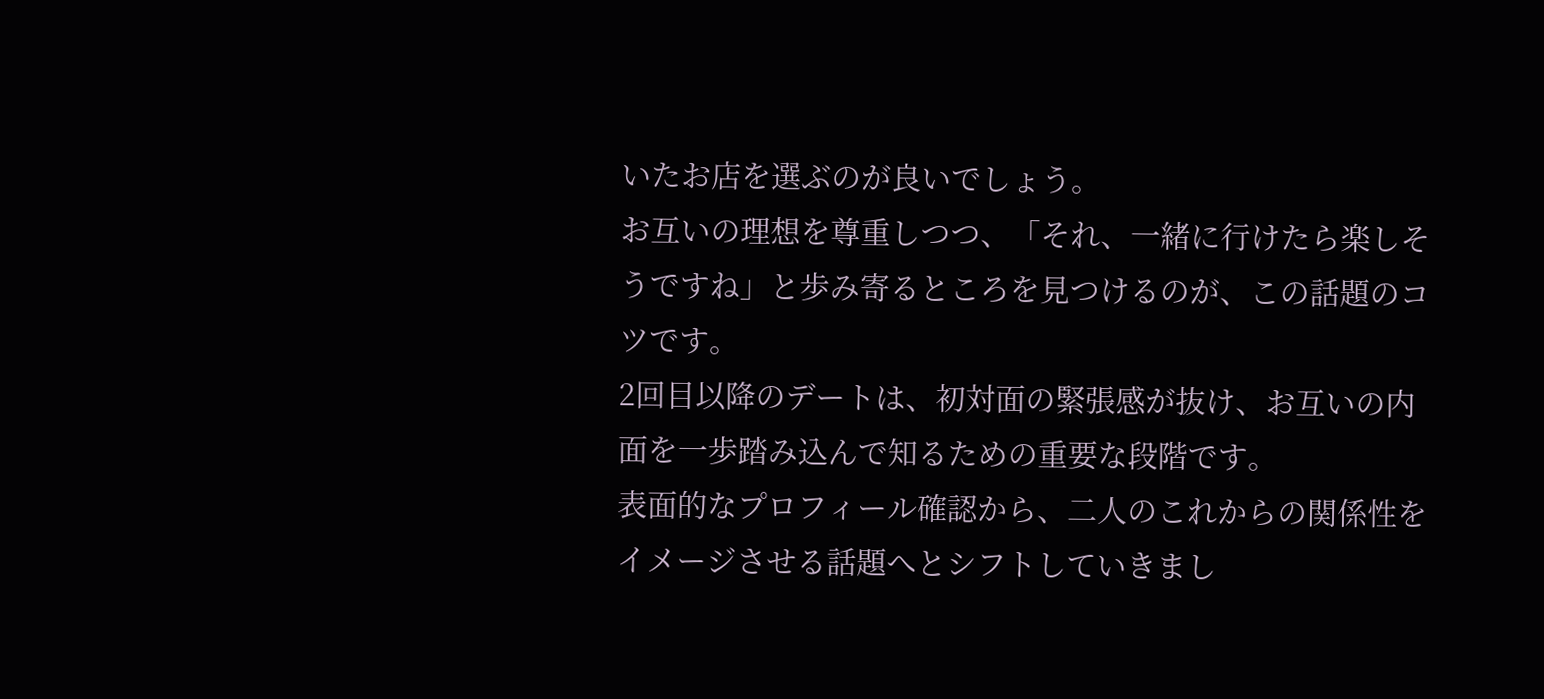いたお店を選ぶのが良いでしょう。
お互いの理想を尊重しつつ、「それ、一緒に行けたら楽しそうですね」と歩み寄るところを見つけるのが、この話題のコツです。
2回目以降のデートは、初対面の緊張感が抜け、お互いの内面を一歩踏み込んで知るための重要な段階です。
表面的なプロフィール確認から、二人のこれからの関係性をイメージさせる話題へとシフトしていきまし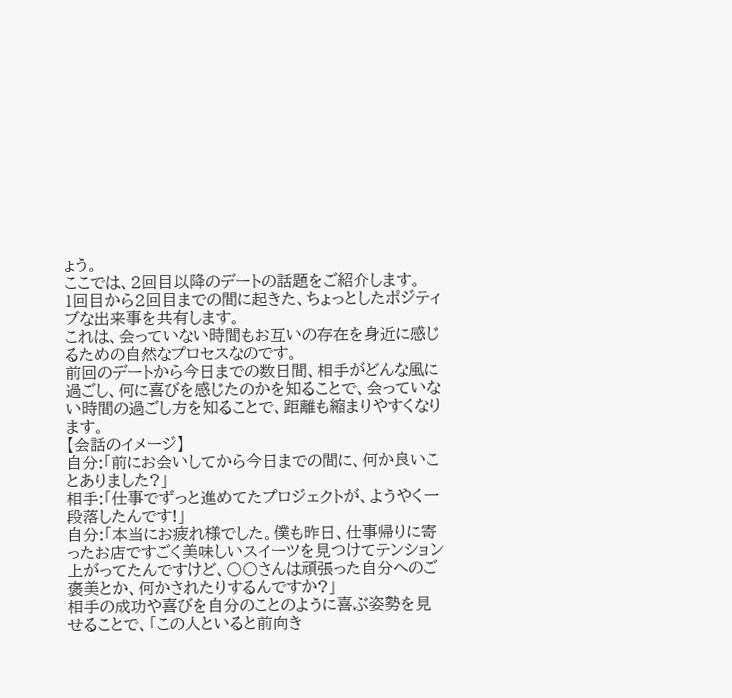ょう。
ここでは、2回目以降のデートの話題をご紹介します。
1回目から2回目までの間に起きた、ちょっとしたポジティブな出来事を共有します。
これは、会っていない時間もお互いの存在を身近に感じるための自然なプロセスなのです。
前回のデートから今日までの数日間、相手がどんな風に過ごし、何に喜びを感じたのかを知ることで、会っていない時間の過ごし方を知ることで、距離も縮まりやすくなります。
【会話のイメージ】
自分:「前にお会いしてから今日までの間に、何か良いことありました?」
相手:「仕事でずっと進めてたプロジェクトが、ようやく一段落したんです!」
自分:「本当にお疲れ様でした。僕も昨日、仕事帰りに寄ったお店ですごく美味しいスイーツを見つけてテンション上がってたんですけど、〇〇さんは頑張った自分へのご褒美とか、何かされたりするんですか?」
相手の成功や喜びを自分のことのように喜ぶ姿勢を見せることで、「この人といると前向き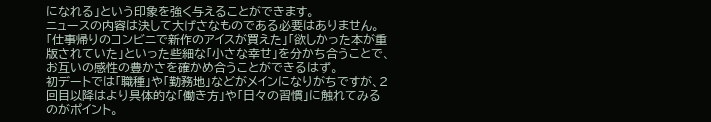になれる」という印象を強く与えることができます。
ニュースの内容は決して大げさなものである必要はありません。
「仕事帰りのコンビニで新作のアイスが買えた」「欲しかった本が重版されていた」といった些細な「小さな幸せ」を分かち合うことで、お互いの感性の豊かさを確かめ合うことができるはず。
初デートでは「職種」や「勤務地」などがメインになりがちですが、2回目以降はより具体的な「働き方」や「日々の習慣」に触れてみるのがポイント。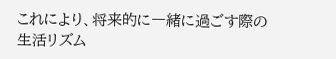これにより、将来的に一緒に過ごす際の生活リズム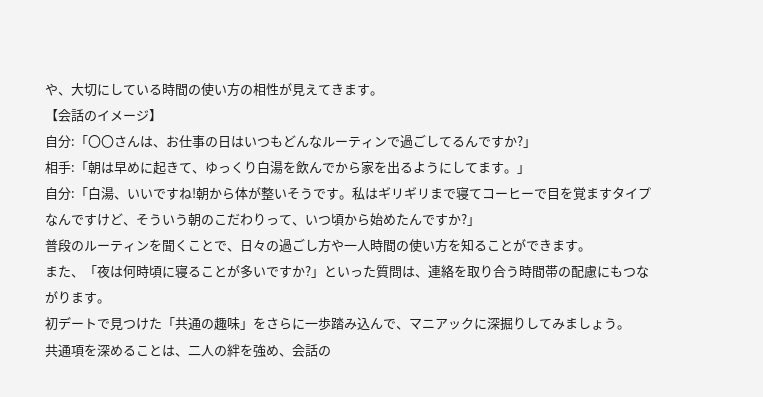や、大切にしている時間の使い方の相性が見えてきます。
【会話のイメージ】
自分:「〇〇さんは、お仕事の日はいつもどんなルーティンで過ごしてるんですか?」
相手:「朝は早めに起きて、ゆっくり白湯を飲んでから家を出るようにしてます。」
自分:「白湯、いいですね!朝から体が整いそうです。私はギリギリまで寝てコーヒーで目を覚ますタイプなんですけど、そういう朝のこだわりって、いつ頃から始めたんですか?」
普段のルーティンを聞くことで、日々の過ごし方や一人時間の使い方を知ることができます。
また、「夜は何時頃に寝ることが多いですか?」といった質問は、連絡を取り合う時間帯の配慮にもつながります。
初デートで見つけた「共通の趣味」をさらに一歩踏み込んで、マニアックに深掘りしてみましょう。
共通項を深めることは、二人の絆を強め、会話の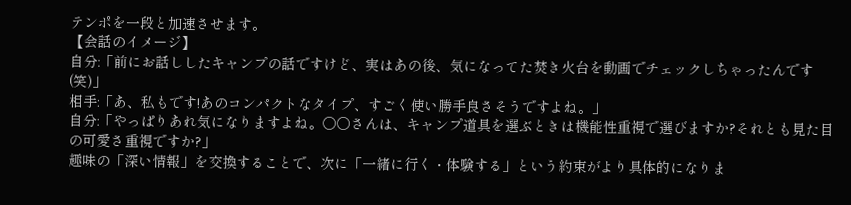テンポを一段と加速させます。
【会話のイメージ】
自分:「前にお話ししたキャンプの話ですけど、実はあの後、気になってた焚き火台を動画でチェックしちゃったんです(笑)」
相手:「あ、私もです!あのコンパクトなタイプ、すごく使い勝手良さそうですよね。」
自分:「やっぱりあれ気になりますよね。〇〇さんは、キャンプ道具を選ぶときは機能性重視で選びますか?それとも見た目の可愛さ重視ですか?」
趣味の「深い情報」を交換することで、次に「一緒に行く・体験する」という約束がより具体的になりま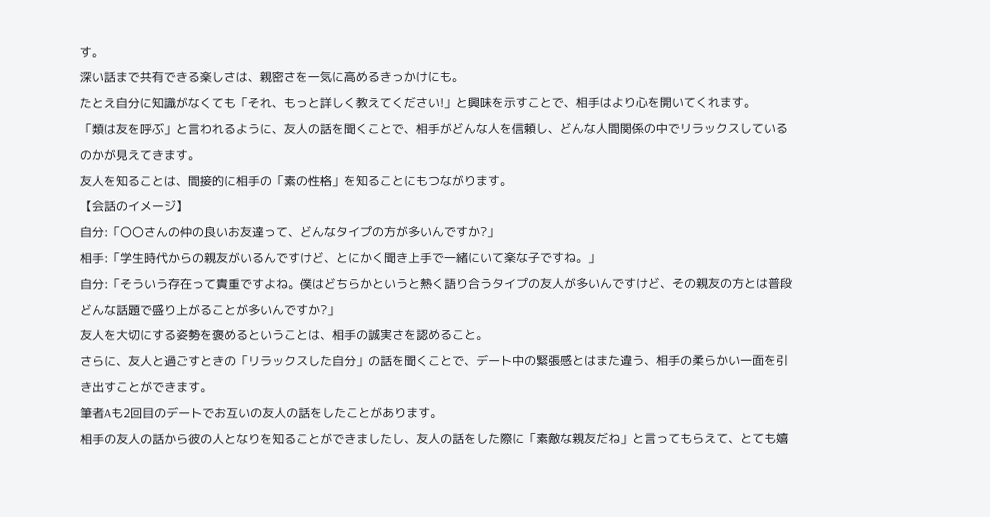す。
深い話まで共有できる楽しさは、親密さを一気に高めるきっかけにも。
たとえ自分に知識がなくても「それ、もっと詳しく教えてください!」と興味を示すことで、相手はより心を開いてくれます。
「類は友を呼ぶ」と言われるように、友人の話を聞くことで、相手がどんな人を信頼し、どんな人間関係の中でリラックスしているのかが見えてきます。
友人を知ることは、間接的に相手の「素の性格」を知ることにもつながります。
【会話のイメージ】
自分:「〇〇さんの仲の良いお友達って、どんなタイプの方が多いんですか?」
相手:「学生時代からの親友がいるんですけど、とにかく聞き上手で一緒にいて楽な子ですね。」
自分:「そういう存在って貴重ですよね。僕はどちらかというと熱く語り合うタイプの友人が多いんですけど、その親友の方とは普段どんな話題で盛り上がることが多いんですか?」
友人を大切にする姿勢を褒めるということは、相手の誠実さを認めること。
さらに、友人と過ごすときの「リラックスした自分」の話を聞くことで、デート中の緊張感とはまた違う、相手の柔らかい一面を引き出すことができます。
筆者Aも2回目のデートでお互いの友人の話をしたことがあります。
相手の友人の話から彼の人となりを知ることができましたし、友人の話をした際に「素敵な親友だね」と言ってもらえて、とても嬉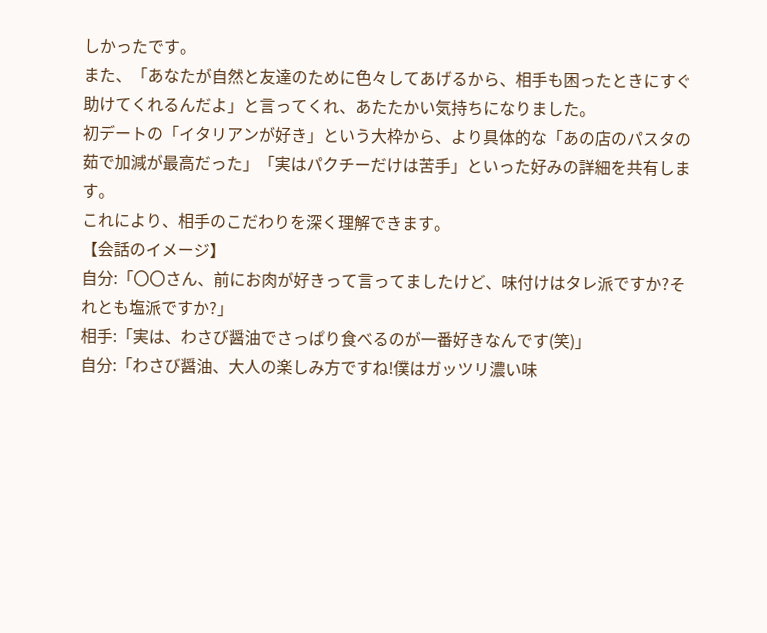しかったです。
また、「あなたが自然と友達のために色々してあげるから、相手も困ったときにすぐ助けてくれるんだよ」と言ってくれ、あたたかい気持ちになりました。
初デートの「イタリアンが好き」という大枠から、より具体的な「あの店のパスタの茹で加減が最高だった」「実はパクチーだけは苦手」といった好みの詳細を共有します。
これにより、相手のこだわりを深く理解できます。
【会話のイメージ】
自分:「〇〇さん、前にお肉が好きって言ってましたけど、味付けはタレ派ですか?それとも塩派ですか?」
相手:「実は、わさび醤油でさっぱり食べるのが一番好きなんです(笑)」
自分:「わさび醤油、大人の楽しみ方ですね!僕はガッツリ濃い味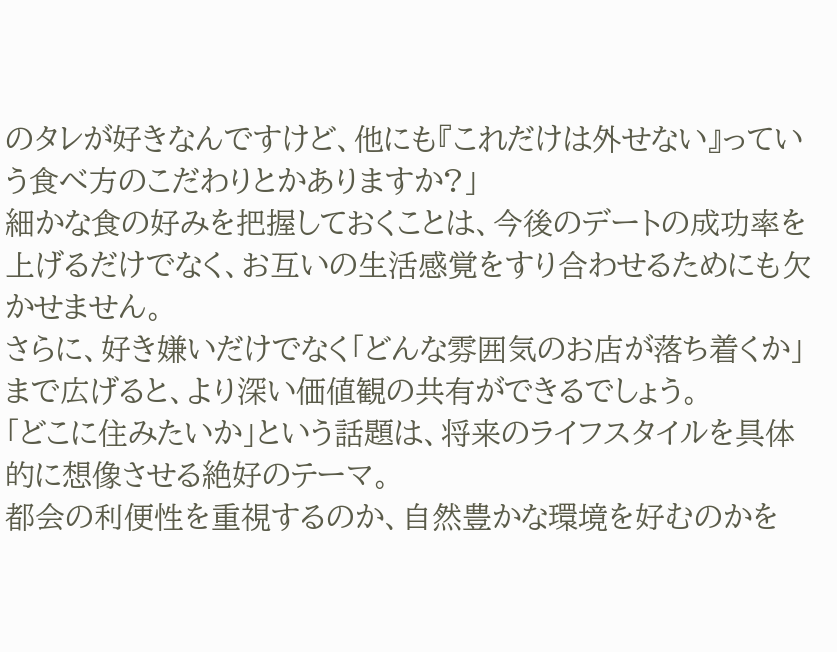のタレが好きなんですけど、他にも『これだけは外せない』っていう食べ方のこだわりとかありますか?」
細かな食の好みを把握しておくことは、今後のデートの成功率を上げるだけでなく、お互いの生活感覚をすり合わせるためにも欠かせません。
さらに、好き嫌いだけでなく「どんな雰囲気のお店が落ち着くか」まで広げると、より深い価値観の共有ができるでしょう。
「どこに住みたいか」という話題は、将来のライフスタイルを具体的に想像させる絶好のテーマ。
都会の利便性を重視するのか、自然豊かな環境を好むのかを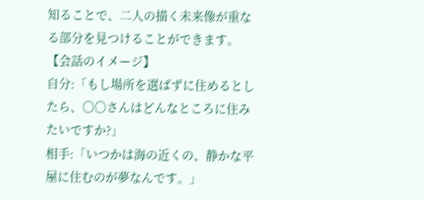知ることで、二人の描く未来像が重なる部分を見つけることができます。
【会話のイメージ】
自分:「もし場所を選ばずに住めるとしたら、〇〇さんはどんなところに住みたいですか?」
相手:「いつかは海の近くの、静かな平屋に住むのが夢なんです。」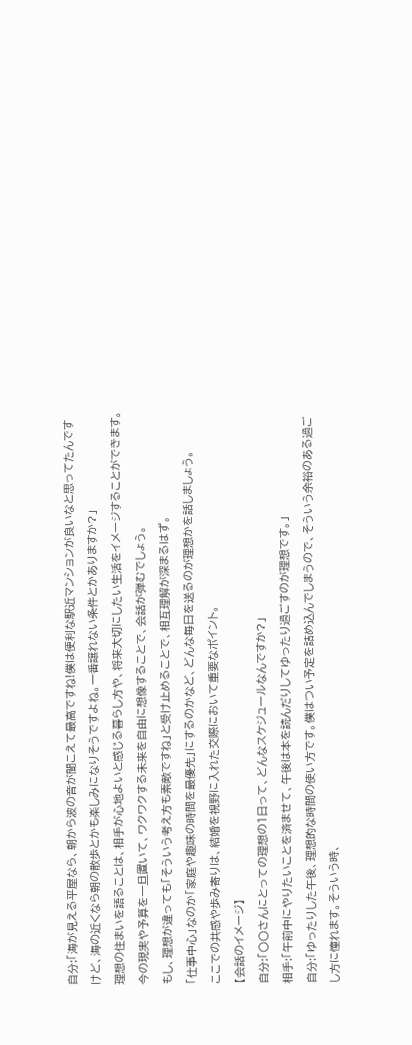自分:「海が見える平屋なら、朝から波の音が聞こえて最高ですね!僕は便利な駅近マンションが良いなと思ってたんですけど、海の近くなら朝の散歩とかも楽しみになりそうですよね。一番譲れない条件とかありますか?」
理想の住まいを語ることは、相手が心地よいと感じる暮らし方や、将来大切にしたい生活をイメージすることができます。
今の現実や予算を一旦置いて、ワクワクする未来を自由に想像することで、会話が弾むでしょう。
もし、理想が違っても「そういう考え方も素敵ですね」と受け止めることで、相互理解が深まるはず。
「仕事中心」なのか「家庭や趣味の時間を最優先」にするのかなど、どんな毎日を送るのが理想かを話しましょう。
ここでの共感や歩み寄りは、結婚を視野に入れた交際において重要なポイント。
【会話のイメージ】
自分:「〇〇さんにとっての理想の1日って、どんなスケジュールなんですか?」
相手:「午前中にやりたいことを済ませて、午後は本を読んだりしてゆったり過ごすのが理想です。」
自分:「ゆったりした午後、理想的な時間の使い方です。僕はつい予定を詰め込んでしまうので、そういう余裕のある過ごし方に憧れます。そういう時、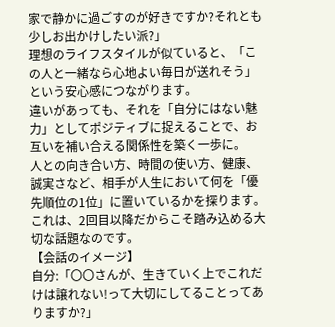家で静かに過ごすのが好きですか?それとも少しお出かけしたい派?」
理想のライフスタイルが似ていると、「この人と一緒なら心地よい毎日が送れそう」という安心感につながります。
違いがあっても、それを「自分にはない魅力」としてポジティブに捉えることで、お互いを補い合える関係性を築く一歩に。
人との向き合い方、時間の使い方、健康、誠実さなど、相手が人生において何を「優先順位の1位」に置いているかを探ります。
これは、2回目以降だからこそ踏み込める大切な話題なのです。
【会話のイメージ】
自分:「〇〇さんが、生きていく上でこれだけは譲れない!って大切にしてることってありますか?」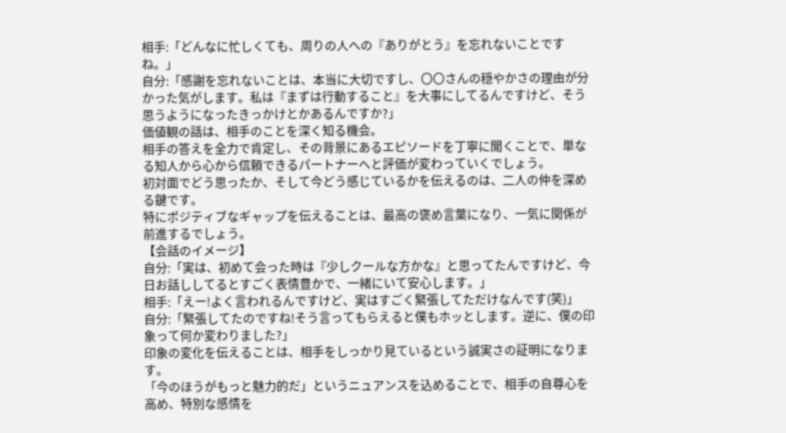相手:「どんなに忙しくても、周りの人への『ありがとう』を忘れないことですね。」
自分:「感謝を忘れないことは、本当に大切ですし、〇〇さんの穏やかさの理由が分かった気がします。私は『まずは行動すること』を大事にしてるんですけど、そう思うようになったきっかけとかあるんですか?」
価値観の話は、相手のことを深く知る機会。
相手の答えを全力で肯定し、その背景にあるエピソードを丁寧に聞くことで、単なる知人から心から信頼できるパートナーへと評価が変わっていくでしょう。
初対面でどう思ったか、そして今どう感じているかを伝えるのは、二人の仲を深める鍵です。
特にポジティブなギャップを伝えることは、最高の褒め言葉になり、一気に関係が前進するでしょう。
【会話のイメージ】
自分:「実は、初めて会った時は『少しクールな方かな』と思ってたんですけど、今日お話ししてるとすごく表情豊かで、一緒にいて安心します。」
相手:「えー!よく言われるんですけど、実はすごく緊張してただけなんです(笑)」
自分:「緊張してたのですね!そう言ってもらえると僕もホッとします。逆に、僕の印象って何か変わりました?」
印象の変化を伝えることは、相手をしっかり見ているという誠実さの証明になります。
「今のほうがもっと魅力的だ」というニュアンスを込めることで、相手の自尊心を高め、特別な感情を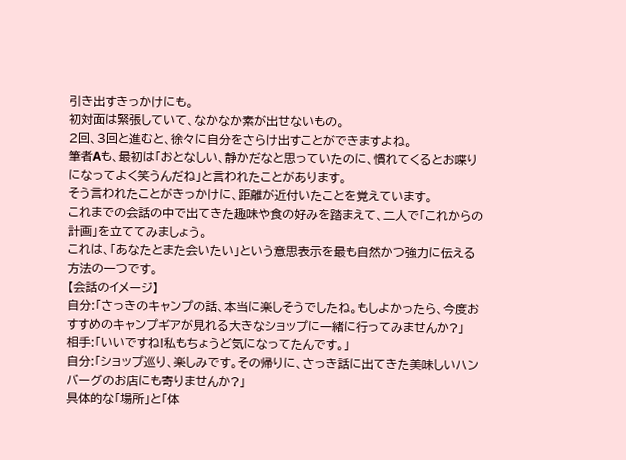引き出すきっかけにも。
初対面は緊張していて、なかなか素が出せないもの。
2回、3回と進むと、徐々に自分をさらけ出すことができますよね。
筆者Aも、最初は「おとなしい、静かだなと思っていたのに、慣れてくるとお喋りになってよく笑うんだね」と言われたことがあります。
そう言われたことがきっかけに、距離が近付いたことを覚えています。
これまでの会話の中で出てきた趣味や食の好みを踏まえて、二人で「これからの計画」を立ててみましょう。
これは、「あなたとまた会いたい」という意思表示を最も自然かつ強力に伝える方法の一つです。
【会話のイメージ】
自分:「さっきのキャンプの話、本当に楽しそうでしたね。もしよかったら、今度おすすめのキャンプギアが見れる大きなショップに一緒に行ってみませんか?」
相手:「いいですね!私もちょうど気になってたんです。」
自分:「ショップ巡り、楽しみです。その帰りに、さっき話に出てきた美味しいハンバーグのお店にも寄りませんか?」
具体的な「場所」と「体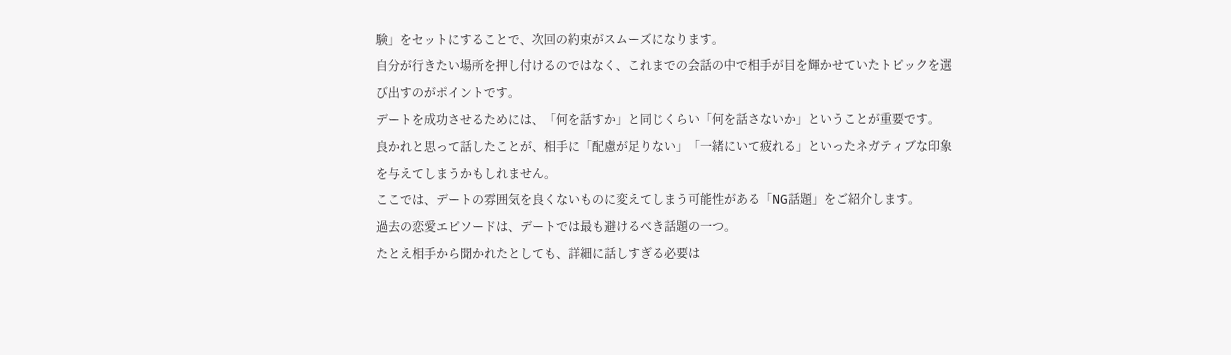験」をセットにすることで、次回の約束がスムーズになります。
自分が行きたい場所を押し付けるのではなく、これまでの会話の中で相手が目を輝かせていたトピックを選び出すのがポイントです。
デートを成功させるためには、「何を話すか」と同じくらい「何を話さないか」ということが重要です。
良かれと思って話したことが、相手に「配慮が足りない」「一緒にいて疲れる」といったネガティブな印象を与えてしまうかもしれません。
ここでは、デートの雰囲気を良くないものに変えてしまう可能性がある「NG話題」をご紹介します。
過去の恋愛エピソードは、デートでは最も避けるべき話題の一つ。
たとえ相手から聞かれたとしても、詳細に話しすぎる必要は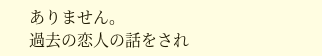ありません。
過去の恋人の話をされ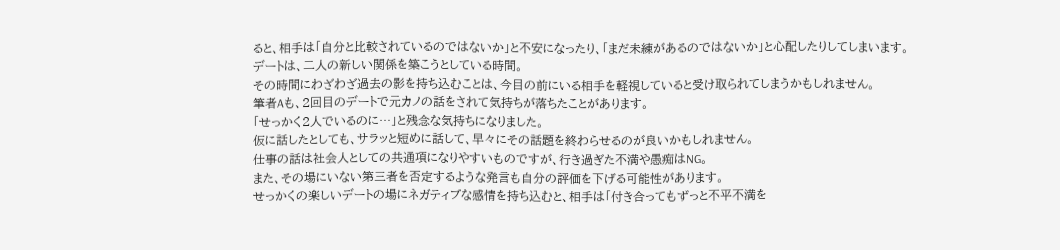ると、相手は「自分と比較されているのではないか」と不安になったり、「まだ未練があるのではないか」と心配したりしてしまいます。
デートは、二人の新しい関係を築こうとしている時間。
その時間にわざわざ過去の影を持ち込むことは、今目の前にいる相手を軽視していると受け取られてしまうかもしれません。
筆者Aも、2回目のデートで元カノの話をされて気持ちが落ちたことがあります。
「せっかく2人でいるのに…」と残念な気持ちになりました。
仮に話したとしても、サラッと短めに話して、早々にその話題を終わらせるのが良いかもしれません。
仕事の話は社会人としての共通項になりやすいものですが、行き過ぎた不満や愚痴はNG。
また、その場にいない第三者を否定するような発言も自分の評価を下げる可能性があります。
せっかくの楽しいデートの場にネガティブな感情を持ち込むと、相手は「付き合ってもずっと不平不満を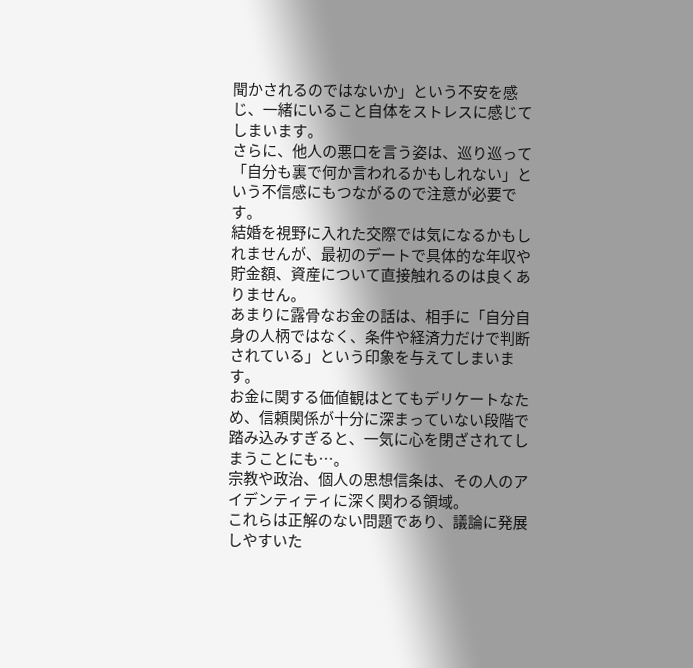聞かされるのではないか」という不安を感じ、一緒にいること自体をストレスに感じてしまいます。
さらに、他人の悪口を言う姿は、巡り巡って「自分も裏で何か言われるかもしれない」という不信感にもつながるので注意が必要です。
結婚を視野に入れた交際では気になるかもしれませんが、最初のデートで具体的な年収や貯金額、資産について直接触れるのは良くありません。
あまりに露骨なお金の話は、相手に「自分自身の人柄ではなく、条件や経済力だけで判断されている」という印象を与えてしまいます。
お金に関する価値観はとてもデリケートなため、信頼関係が十分に深まっていない段階で踏み込みすぎると、一気に心を閉ざされてしまうことにも…。
宗教や政治、個人の思想信条は、その人のアイデンティティに深く関わる領域。
これらは正解のない問題であり、議論に発展しやすいた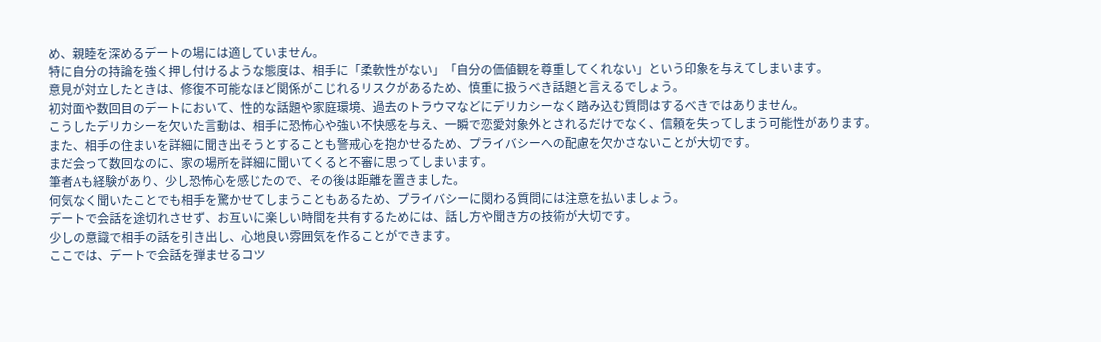め、親睦を深めるデートの場には適していません。
特に自分の持論を強く押し付けるような態度は、相手に「柔軟性がない」「自分の価値観を尊重してくれない」という印象を与えてしまいます。
意見が対立したときは、修復不可能なほど関係がこじれるリスクがあるため、慎重に扱うべき話題と言えるでしょう。
初対面や数回目のデートにおいて、性的な話題や家庭環境、過去のトラウマなどにデリカシーなく踏み込む質問はするべきではありません。
こうしたデリカシーを欠いた言動は、相手に恐怖心や強い不快感を与え、一瞬で恋愛対象外とされるだけでなく、信頼を失ってしまう可能性があります。
また、相手の住まいを詳細に聞き出そうとすることも警戒心を抱かせるため、プライバシーへの配慮を欠かさないことが大切です。
まだ会って数回なのに、家の場所を詳細に聞いてくると不審に思ってしまいます。
筆者Aも経験があり、少し恐怖心を感じたので、その後は距離を置きました。
何気なく聞いたことでも相手を驚かせてしまうこともあるため、プライバシーに関わる質問には注意を払いましょう。
デートで会話を途切れさせず、お互いに楽しい時間を共有するためには、話し方や聞き方の技術が大切です。
少しの意識で相手の話を引き出し、心地良い雰囲気を作ることができます。
ここでは、デートで会話を弾ませるコツ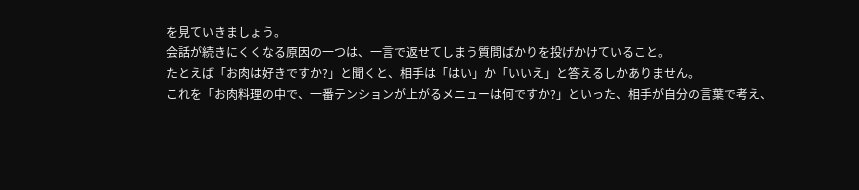を見ていきましょう。
会話が続きにくくなる原因の一つは、一言で返せてしまう質問ばかりを投げかけていること。
たとえば「お肉は好きですか?」と聞くと、相手は「はい」か「いいえ」と答えるしかありません。
これを「お肉料理の中で、一番テンションが上がるメニューは何ですか?」といった、相手が自分の言葉で考え、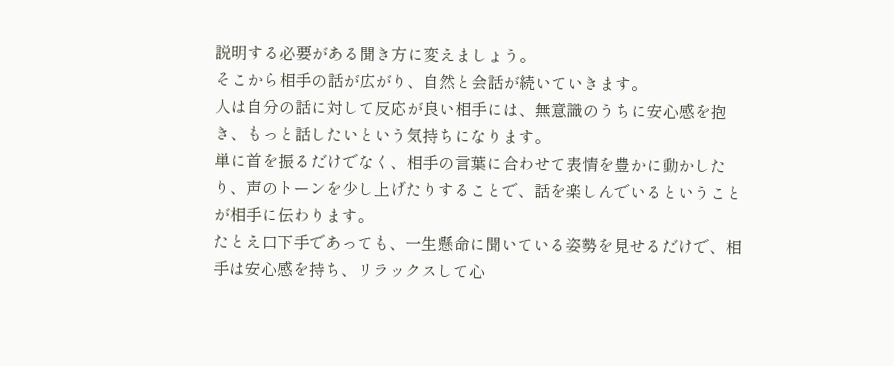説明する必要がある聞き方に変えましょう。
そこから相手の話が広がり、自然と会話が続いていきます。
人は自分の話に対して反応が良い相手には、無意識のうちに安心感を抱き、もっと話したいという気持ちになります。
単に首を振るだけでなく、相手の言葉に合わせて表情を豊かに動かしたり、声のトーンを少し上げたりすることで、話を楽しんでいるということが相手に伝わります。
たとえ口下手であっても、一生懸命に聞いている姿勢を見せるだけで、相手は安心感を持ち、リラックスして心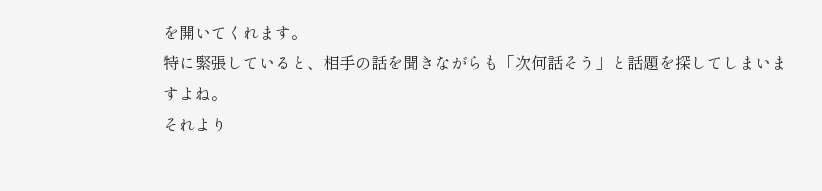を開いてくれます。
特に緊張していると、相手の話を聞きながらも「次何話そう」と話題を探してしまいますよね。
それより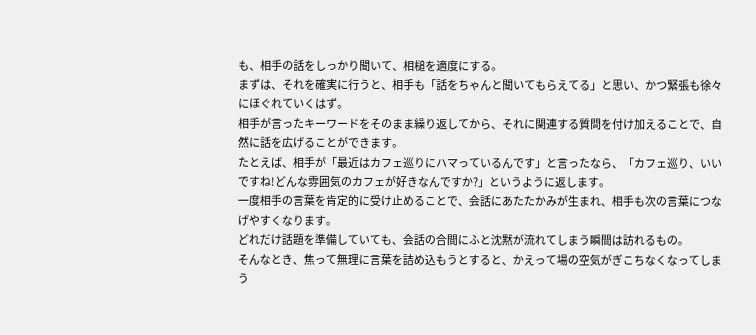も、相手の話をしっかり聞いて、相槌を適度にする。
まずは、それを確実に行うと、相手も「話をちゃんと聞いてもらえてる」と思い、かつ緊張も徐々にほぐれていくはず。
相手が言ったキーワードをそのまま繰り返してから、それに関連する質問を付け加えることで、自然に話を広げることができます。
たとえば、相手が「最近はカフェ巡りにハマっているんです」と言ったなら、「カフェ巡り、いいですね!どんな雰囲気のカフェが好きなんですか?」というように返します。
一度相手の言葉を肯定的に受け止めることで、会話にあたたかみが生まれ、相手も次の言葉につなげやすくなります。
どれだけ話題を準備していても、会話の合間にふと沈黙が流れてしまう瞬間は訪れるもの。
そんなとき、焦って無理に言葉を詰め込もうとすると、かえって場の空気がぎこちなくなってしまう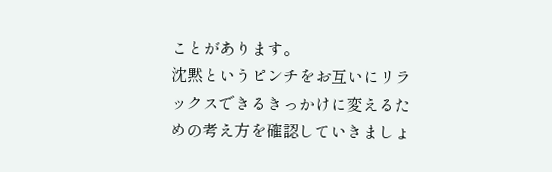ことがあります。
沈黙というピンチをお互いにリラックスできるきっかけに変えるための考え方を確認していきましょ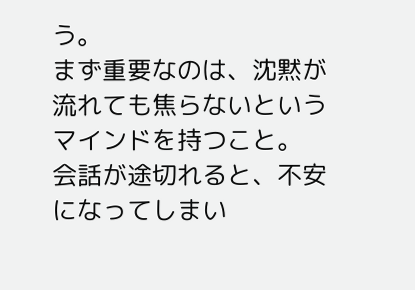う。
まず重要なのは、沈黙が流れても焦らないというマインドを持つこと。
会話が途切れると、不安になってしまい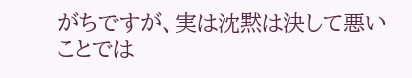がちですが、実は沈黙は決して悪いことでは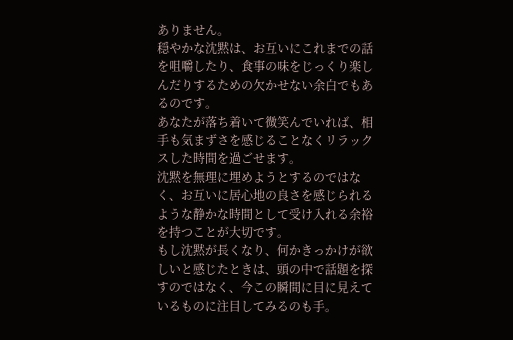ありません。
穏やかな沈黙は、お互いにこれまでの話を咀嚼したり、食事の味をじっくり楽しんだりするための欠かせない余白でもあるのです。
あなたが落ち着いて微笑んでいれば、相手も気まずさを感じることなくリラックスした時間を過ごせます。
沈黙を無理に埋めようとするのではなく、お互いに居心地の良さを感じられるような静かな時間として受け入れる余裕を持つことが大切です。
もし沈黙が長くなり、何かきっかけが欲しいと感じたときは、頭の中で話題を探すのではなく、今この瞬間に目に見えているものに注目してみるのも手。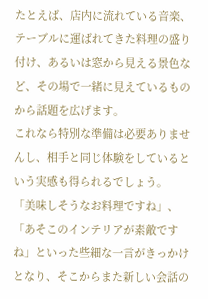たとえば、店内に流れている音楽、テーブルに運ばれてきた料理の盛り付け、あるいは窓から見える景色など、その場で一緒に見えているものから話題を広げます。
これなら特別な準備は必要ありませんし、相手と同じ体験をしているという実感も得られるでしょう。
「美味しそうなお料理ですね」、「あそこのインテリアが素敵ですね」といった些細な一言がきっかけとなり、そこからまた新しい会話の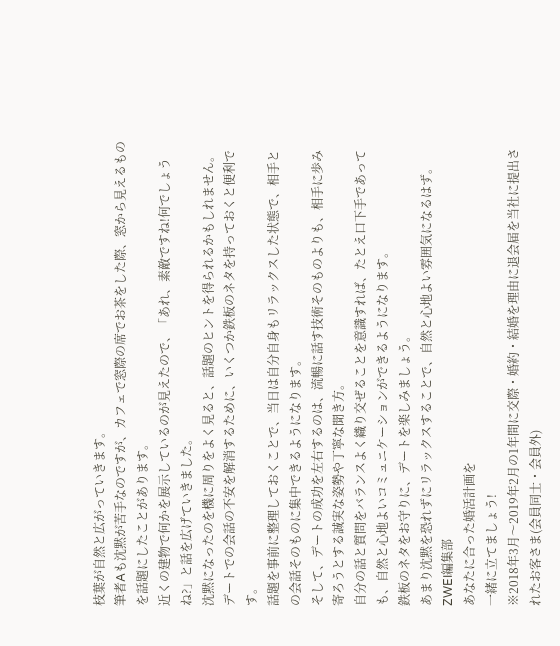枝葉が自然と広がっていきます。
筆者Aも沈黙が苦手なのですが、カフェで窓際の席でお茶をした際、窓から見えるものを話題にしたことがあります。
近くの建物で何かを展示しているのが見えたので、「あれ、素敵ですね!何でしょうね?」と話を広げていきました。
沈黙になったのを機に周りをよく見ると、話題のヒントを得られるかもしれません。
デートでの会話の不安を解消するために、いくつか鉄板のネタを持っておくと便利です。
話題を事前に整理しておくことで、当日は自分自身もリラックスした状態で、相手との会話そのものに集中できるようになります。
そして、デートの成功を左右するのは、流暢に話す技術そのものよりも、相手に歩み寄ろうとする誠実な姿勢や丁寧な聞き方。
自分の話と質問をバランスよく織り交ぜることを意識すれば、たとえ口下手であっても、自然と心地よいコミュニケーションができるようになります。
鉄板のネタをお守りに、デートを楽しみましょう。
あまり沈黙を恐れずにリラックスすることで、自然と心地よい雰囲気になるはず。
ZWEI編集部
あなたに合った婚活計画を
一緒に立てましょう!
※2018年3月〜2019年2月の1年間に交際・婚約・結婚を理由に退会届を当社に提出されたお客さま(会員同士・会員外)